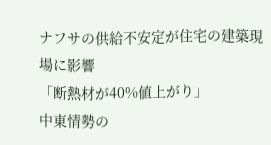ナフサの供給不安定が住宅の建築現場に影響
「断熱材が40%値上がり」
中東情勢の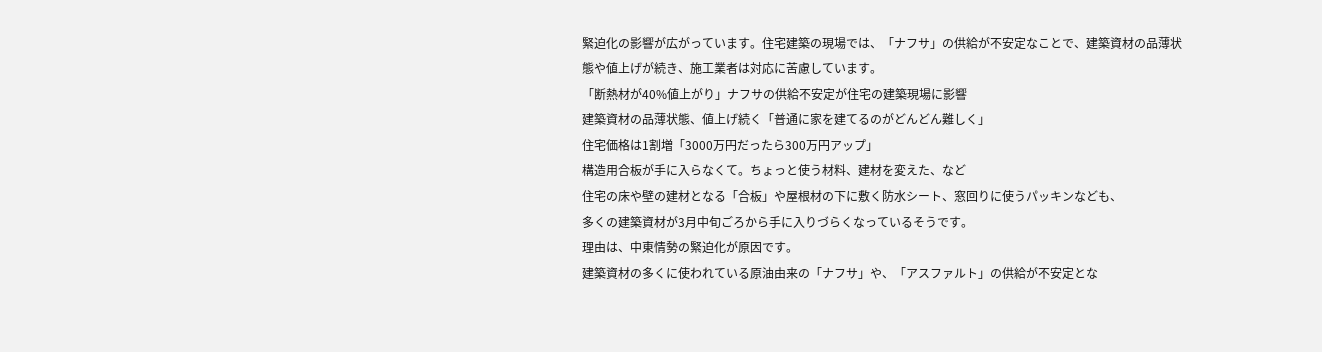緊迫化の影響が広がっています。住宅建築の現場では、「ナフサ」の供給が不安定なことで、建築資材の品薄状態や値上げが続き、施工業者は対応に苦慮しています。
「断熱材が40%値上がり」ナフサの供給不安定が住宅の建築現場に影響
建築資材の品薄状態、値上げ続く「普通に家を建てるのがどんどん難しく」
住宅価格は1割増「3000万円だったら300万円アップ」
構造用合板が手に入らなくて。ちょっと使う材料、建材を変えた、など
住宅の床や壁の建材となる「合板」や屋根材の下に敷く防水シート、窓回りに使うパッキンなども、
多くの建築資材が3月中旬ごろから手に入りづらくなっているそうです。
理由は、中東情勢の緊迫化が原因です。
建築資材の多くに使われている原油由来の「ナフサ」や、「アスファルト」の供給が不安定とな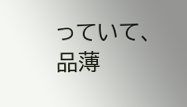っていて、
品薄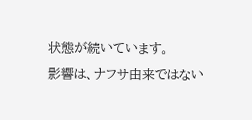状態が続いています。
影響は、ナフサ由来ではない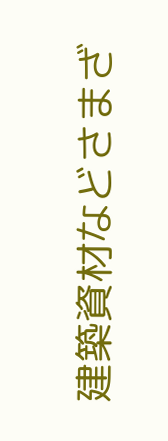建築資材などさまざ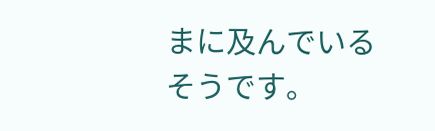まに及んでいるそうです。